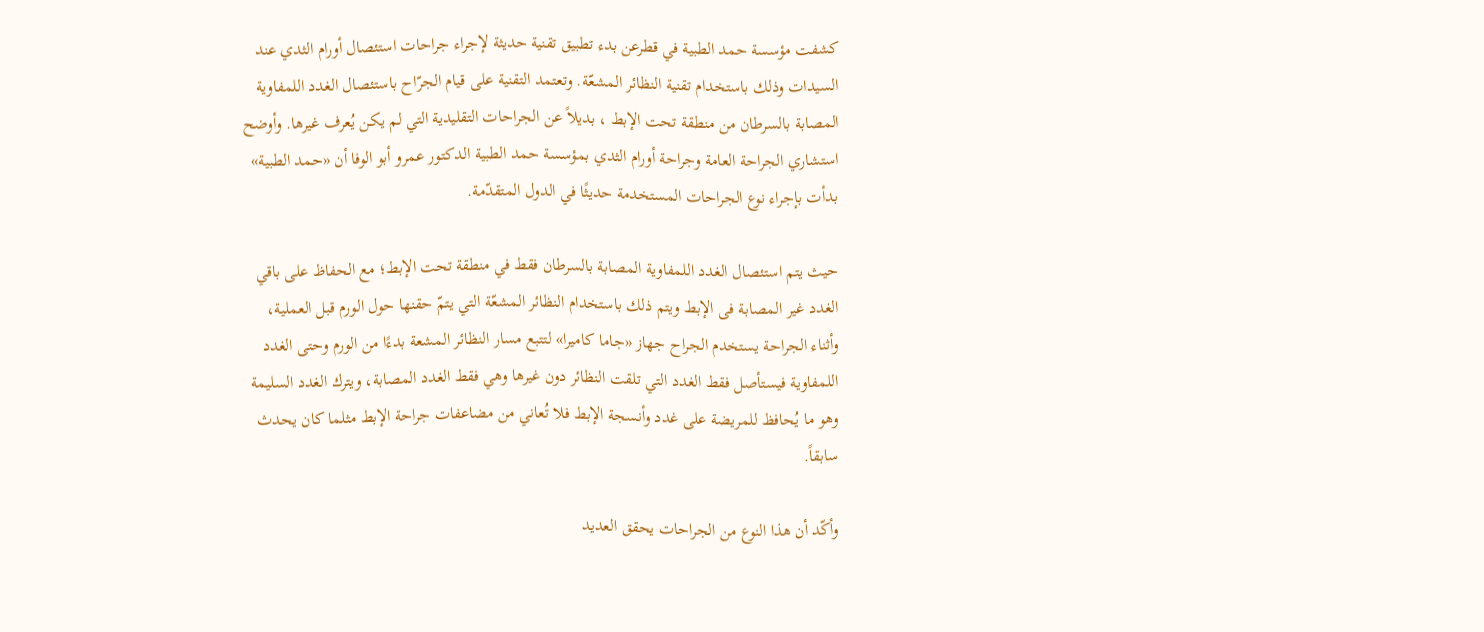كشفت مؤسسة حمد الطبية في قطرعن بدء تطبيق تقنية حديثة لإجراء جراحات استئصال أورام الثدي عند السيدات وذلك باستخدام تقنية النظائر المشعّة. وتعتمد التقنية على قيام الجرّاح باستئصال الغدد اللمفاوية المصابة بالسرطان من منطقة تحت الإبط ، بديلاً عن الجراحات التقليدية التي لم يكن يُعرف غيرها. وأوضح استشاري الجراحة العامة وجراحة أورام الثدي بمؤسسة حمد الطبية الدكتور عمرو أبو الوفا أن «حمد الطبية» بدأت بإجراء نوع الجراحات المستخدمة حديثًا في الدول المتقدّمة.

حيث يتم استئصال الغدد اللمفاوية المصابة بالسرطان فقط في منطقة تحت الإبط؛ مع الحفاظ على باقي الغدد غير المصابة فى الإبط ويتم ذلك باستخدام النظائر المشعّة التي يتمّ حقنها حول الورم قبل العملية، وأثناء الجراحة يستخدم الجراح جهاز «جاما كاميرا» لتتبع مسار النظائر المشعة بدءًا من الورم وحتى الغدد اللمفاوية فيستأصل فقط الغدد التي تلقت النظائر دون غيرها وهي فقط الغدد المصابة، ويترك الغدد السليمة وهو ما يُحافظ للمريضة على غدد وأنسجة الإبط فلا تُعاني من مضاعفات جراحة الإبط مثلما كان يحدث سابقاً.

وأكّد أن هذا النوع من الجراحات يحقق العديد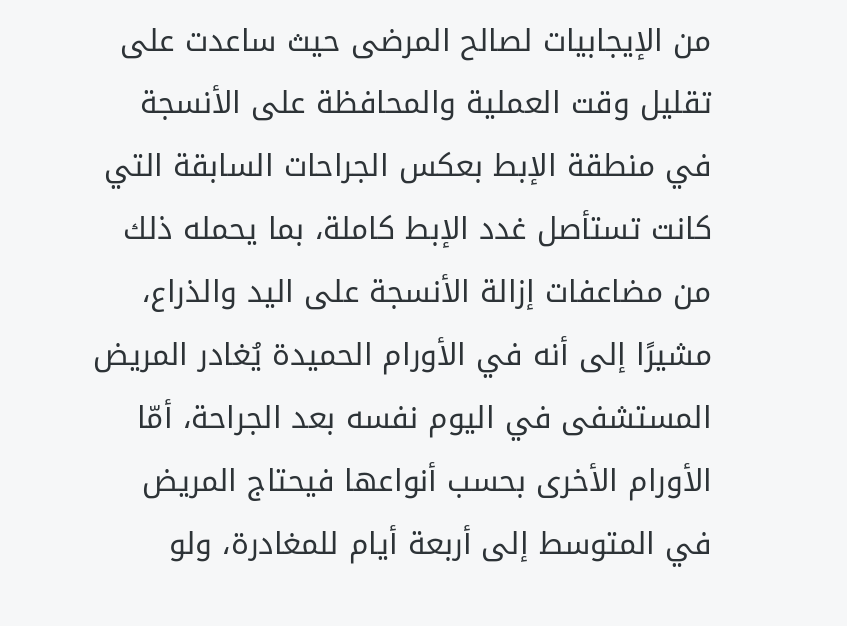من الإيجابيات لصالح المرضى حيث ساعدت على تقليل وقت العملية والمحافظة على الأنسجة في منطقة الإبط بعكس الجراحات السابقة التي كانت تستأصل غدد الإبط كاملة، بما يحمله ذلك من مضاعفات إزالة الأنسجة على اليد والذراع، مشيرًا إلى أنه في الأورام الحميدة يُغادر المريض المستشفى في اليوم نفسه بعد الجراحة، أمّا الأورام الأخرى بحسب أنواعها فيحتاج المريض في المتوسط إلى أربعة أيام للمغادرة، ولو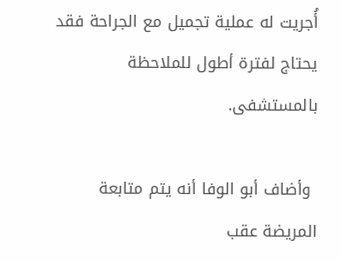أُجريت له عملية تجميل مع الجراحة فقد يحتاج لفترة أطول للملاحظة بالمستشفى.

 وأضاف أبو الوفا أنه يتم متابعة المريضة عقب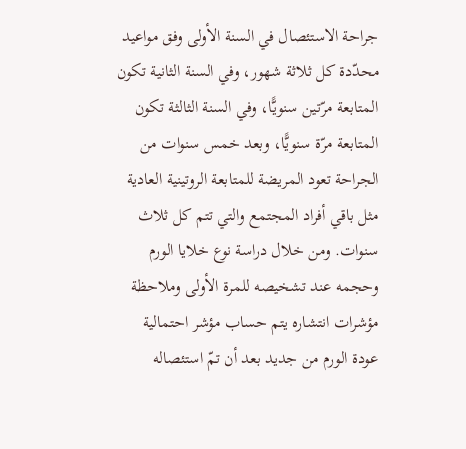جراحة الاستئصال في السنة الأولى وفق مواعيد محدّدة كل ثلاثة شهور، وفي السنة الثانية تكون المتابعة مرّتين سنويًّا، وفي السنة الثالثة تكون المتابعة مرّة سنويًّا، وبعد خمس سنوات من الجراحة تعود المريضة للمتابعة الروتينية العادية مثل باقي أفراد المجتمع والتي تتم كل ثلاث سنوات. ومن خلال دراسة نوع خلايا الورم وحجمه عند تشخيصه للمرة الأولى وملاحظة مؤشرات انتشاره يتم حساب مؤشر احتمالية عودة الورم من جديد بعد أن تمّ استئصاله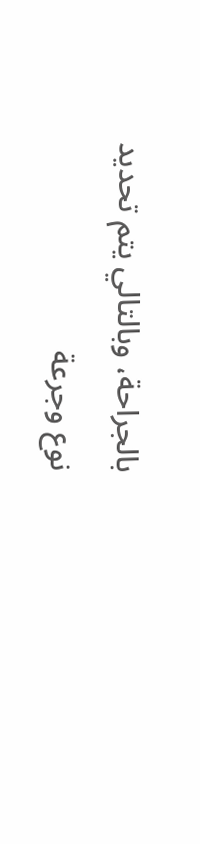بالجراحة، وبالتالي يتم تحديد نوع وجرعة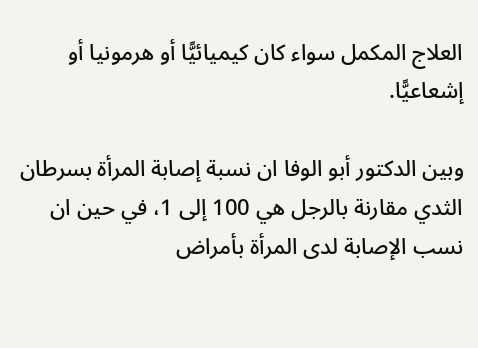العلاج المكمل سواء كان كيميائيًّا أو هرمونيا أو إشعاعيًّا.

وبين الدكتور أبو الوفا ان نسبة إصابة المرأة بسرطان الثدي مقارنة بالرجل هي 100 إلى 1، في حين ان نسب الإصابة لدى المرأة بأمراض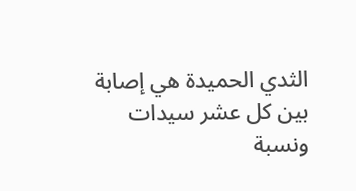الثدي الحميدة هي إصابة بين كل عشر سيدات ونسبة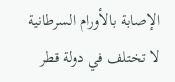الإصابة بالأورام السرطانية لا تختلف في دولة قطر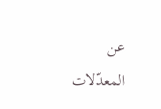عن المعدّلات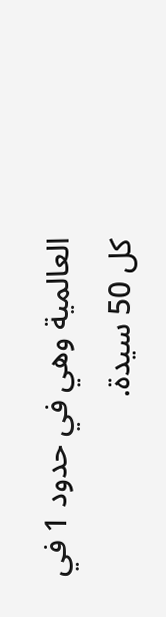العالمية وهي في حدود 1 في كل 50 سيدة.